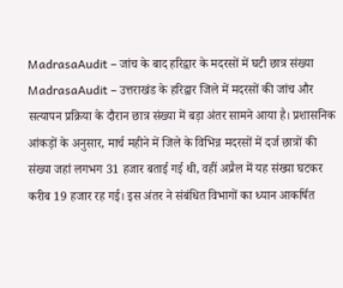MadrasaAudit – जांच के बाद हरिद्वार के मदरसों में घटी छात्र संख्या
MadrasaAudit – उत्तराखंड के हरिद्वार जिले में मदरसों की जांच और सत्यापन प्रक्रिया के दौरान छात्र संख्या में बड़ा अंतर सामने आया है। प्रशासनिक आंकड़ों के अनुसार, मार्च महीने में जिले के विभिन्न मदरसों में दर्ज छात्रों की संख्या जहां लगभग 31 हजार बताई गई थी, वहीं अप्रैल में यह संख्या घटकर करीब 19 हजार रह गई। इस अंतर ने संबंधित विभागों का ध्यान आकर्षित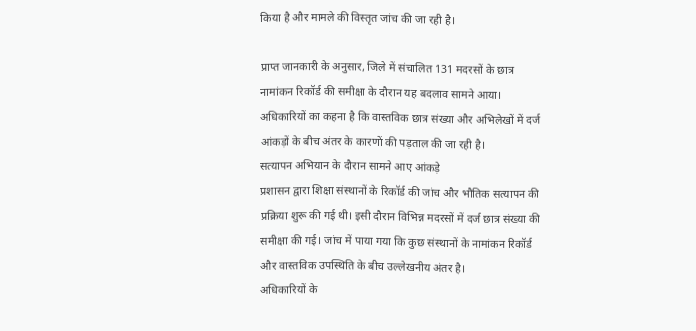किया है और मामले की विस्तृत जांच की जा रही है।

प्राप्त जानकारी के अनुसार, जिले में संचालित 131 मदरसों के छात्र नामांकन रिकॉर्ड की समीक्षा के दौरान यह बदलाव सामने आया। अधिकारियों का कहना है कि वास्तविक छात्र संख्या और अभिलेखों में दर्ज आंकड़ों के बीच अंतर के कारणों की पड़ताल की जा रही है।
सत्यापन अभियान के दौरान सामने आए आंकड़े
प्रशासन द्वारा शिक्षा संस्थानों के रिकॉर्ड की जांच और भौतिक सत्यापन की प्रक्रिया शुरू की गई थी। इसी दौरान विभिन्न मदरसों में दर्ज छात्र संख्या की समीक्षा की गई। जांच में पाया गया कि कुछ संस्थानों के नामांकन रिकॉर्ड और वास्तविक उपस्थिति के बीच उल्लेखनीय अंतर है।
अधिकारियों के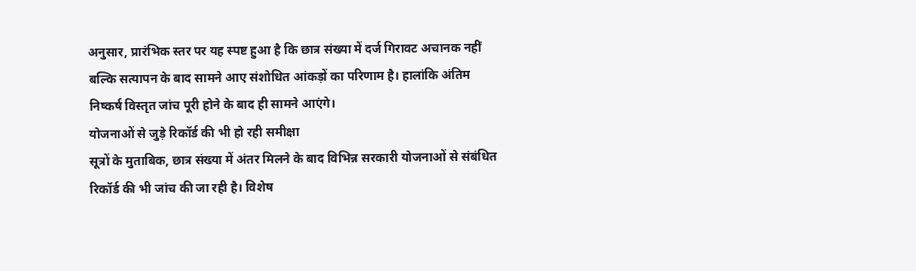अनुसार, प्रारंभिक स्तर पर यह स्पष्ट हुआ है कि छात्र संख्या में दर्ज गिरावट अचानक नहीं बल्कि सत्यापन के बाद सामने आए संशोधित आंकड़ों का परिणाम है। हालांकि अंतिम निष्कर्ष विस्तृत जांच पूरी होने के बाद ही सामने आएंगे।
योजनाओं से जुड़े रिकॉर्ड की भी हो रही समीक्षा
सूत्रों के मुताबिक, छात्र संख्या में अंतर मिलने के बाद विभिन्न सरकारी योजनाओं से संबंधित रिकॉर्ड की भी जांच की जा रही है। विशेष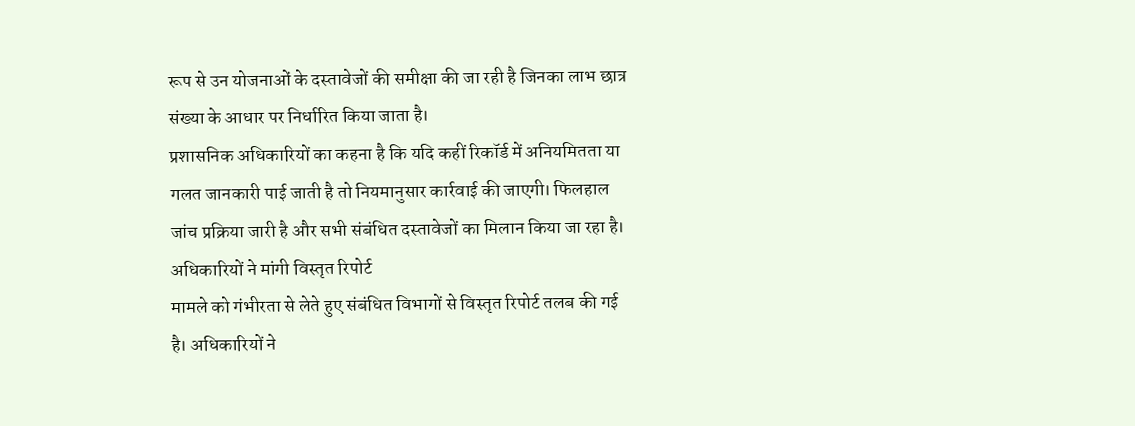रूप से उन योजनाओं के दस्तावेजों की समीक्षा की जा रही है जिनका लाभ छात्र संख्या के आधार पर निर्धारित किया जाता है।
प्रशासनिक अधिकारियों का कहना है कि यदि कहीं रिकॉर्ड में अनियमितता या गलत जानकारी पाई जाती है तो नियमानुसार कार्रवाई की जाएगी। फिलहाल जांच प्रक्रिया जारी है और सभी संबंधित दस्तावेजों का मिलान किया जा रहा है।
अधिकारियों ने मांगी विस्तृत रिपोर्ट
मामले को गंभीरता से लेते हुए संबंधित विभागों से विस्तृत रिपोर्ट तलब की गई है। अधिकारियों ने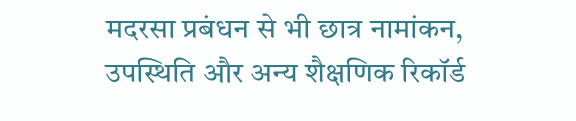मदरसा प्रबंधन से भी छात्र नामांकन, उपस्थिति और अन्य शैक्षणिक रिकॉर्ड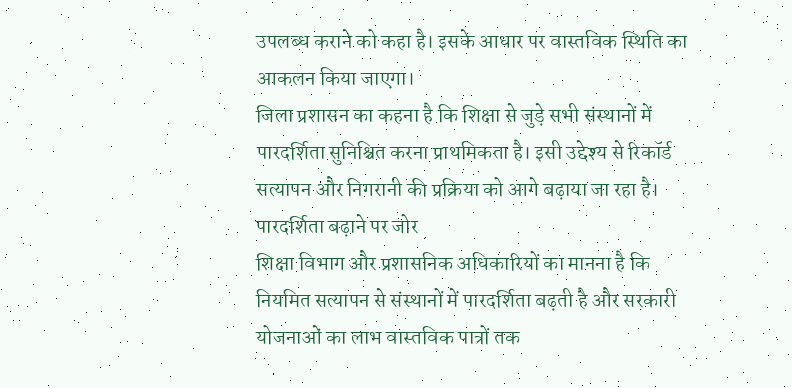उपलब्ध कराने को कहा है। इसके आधार पर वास्तविक स्थिति का आकलन किया जाएगा।
जिला प्रशासन का कहना है कि शिक्षा से जुड़े सभी संस्थानों में पारदर्शिता सुनिश्चित करना प्राथमिकता है। इसी उद्देश्य से रिकॉर्ड सत्यापन और निगरानी की प्रक्रिया को आगे बढ़ाया जा रहा है।
पारदर्शिता बढ़ाने पर जोर
शिक्षा विभाग और प्रशासनिक अधिकारियों का मानना है कि नियमित सत्यापन से संस्थानों में पारदर्शिता बढ़ती है और सरकारी योजनाओं का लाभ वास्तविक पात्रों तक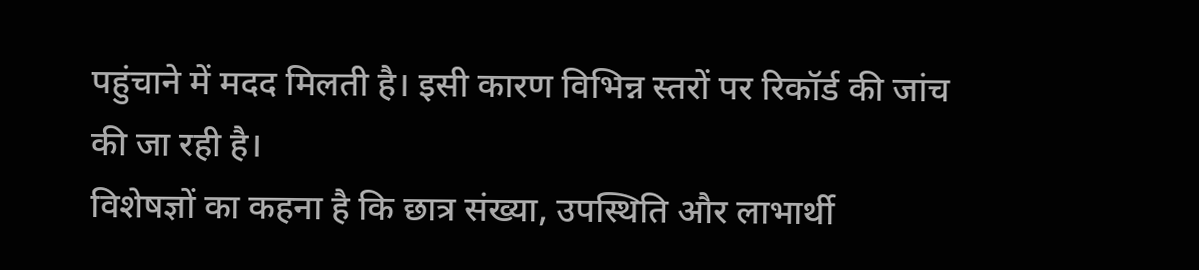पहुंचाने में मदद मिलती है। इसी कारण विभिन्न स्तरों पर रिकॉर्ड की जांच की जा रही है।
विशेषज्ञों का कहना है कि छात्र संख्या, उपस्थिति और लाभार्थी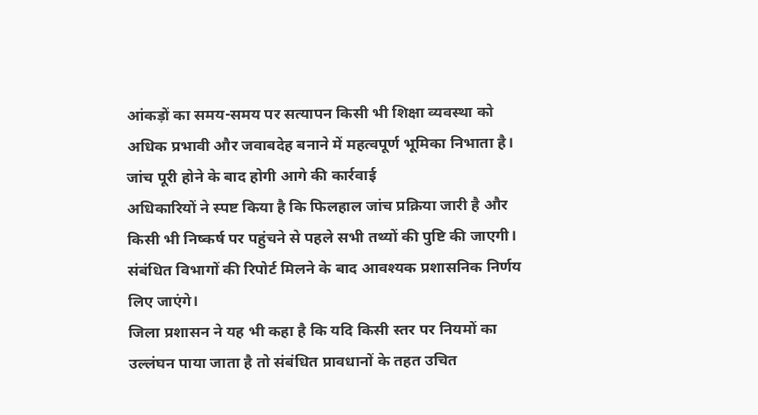आंकड़ों का समय-समय पर सत्यापन किसी भी शिक्षा व्यवस्था को अधिक प्रभावी और जवाबदेह बनाने में महत्वपूर्ण भूमिका निभाता है।
जांच पूरी होने के बाद होगी आगे की कार्रवाई
अधिकारियों ने स्पष्ट किया है कि फिलहाल जांच प्रक्रिया जारी है और किसी भी निष्कर्ष पर पहुंचने से पहले सभी तथ्यों की पुष्टि की जाएगी। संबंधित विभागों की रिपोर्ट मिलने के बाद आवश्यक प्रशासनिक निर्णय लिए जाएंगे।
जिला प्रशासन ने यह भी कहा है कि यदि किसी स्तर पर नियमों का उल्लंघन पाया जाता है तो संबंधित प्रावधानों के तहत उचित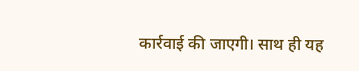कार्रवाई की जाएगी। साथ ही यह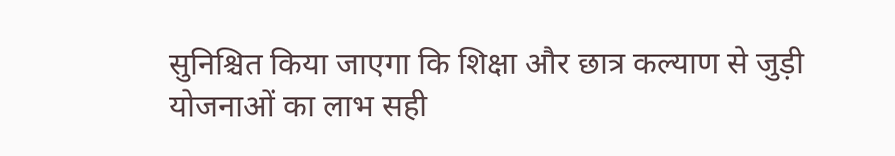सुनिश्चित किया जाएगा कि शिक्षा और छात्र कल्याण से जुड़ी योजनाओं का लाभ सही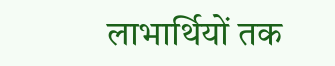लाभार्थियों तक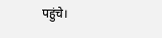पहुंचे।